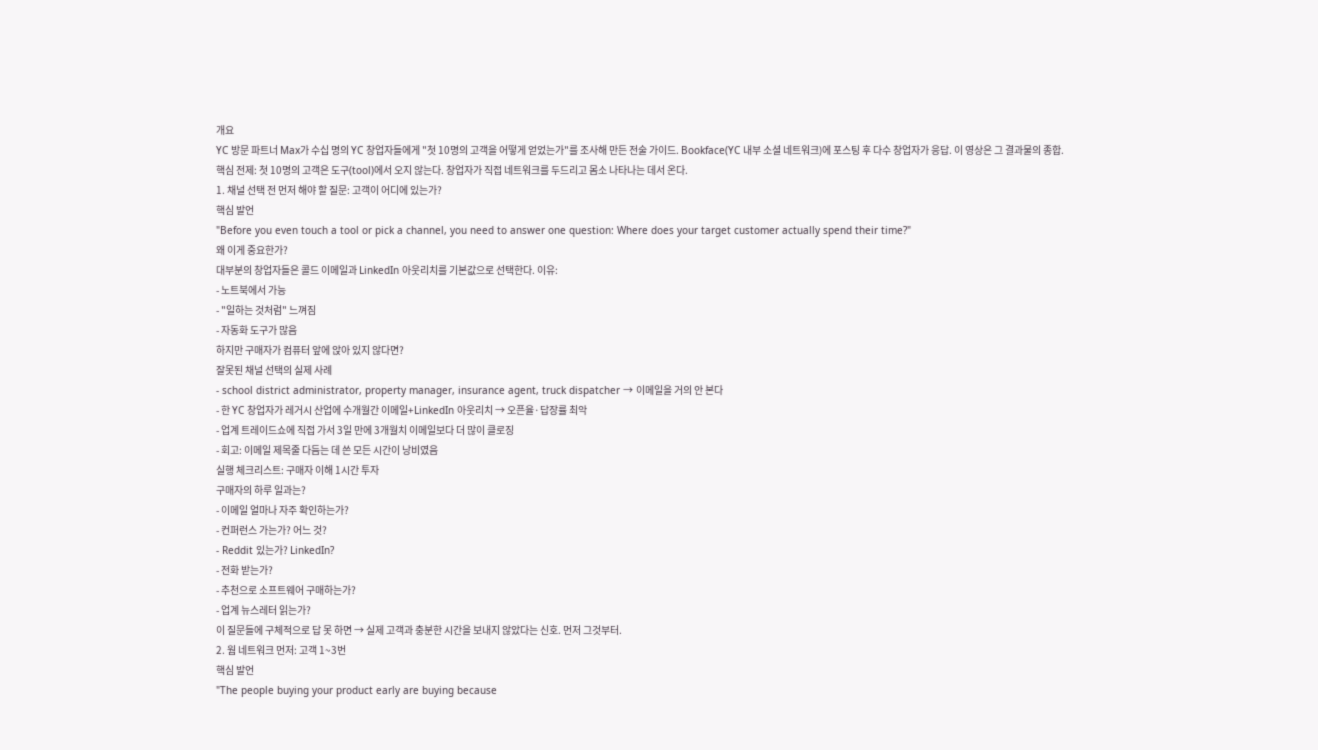개요
YC 방문 파트너 Max가 수십 명의 YC 창업자들에게 "첫 10명의 고객을 어떻게 얻었는가"를 조사해 만든 전술 가이드. Bookface(YC 내부 소셜 네트워크)에 포스팅 후 다수 창업자가 응답. 이 영상은 그 결과물의 종합.
핵심 전제: 첫 10명의 고객은 도구(tool)에서 오지 않는다. 창업자가 직접 네트워크를 두드리고 몸소 나타나는 데서 온다.
1. 채널 선택 전 먼저 해야 할 질문: 고객이 어디에 있는가?
핵심 발언
"Before you even touch a tool or pick a channel, you need to answer one question: Where does your target customer actually spend their time?"
왜 이게 중요한가?
대부분의 창업자들은 콜드 이메일과 LinkedIn 아웃리치를 기본값으로 선택한다. 이유:
- 노트북에서 가능
- "일하는 것처럼" 느껴짐
- 자동화 도구가 많음
하지만 구매자가 컴퓨터 앞에 앉아 있지 않다면?
잘못된 채널 선택의 실제 사례
- school district administrator, property manager, insurance agent, truck dispatcher → 이메일을 거의 안 본다
- 한 YC 창업자가 레거시 산업에 수개월간 이메일+LinkedIn 아웃리치 → 오픈율·답장률 최악
- 업계 트레이드쇼에 직접 가서 3일 만에 3개월치 이메일보다 더 많이 클로징
- 회고: 이메일 제목줄 다듬는 데 쓴 모든 시간이 낭비였음
실행 체크리스트: 구매자 이해 1시간 투자
구매자의 하루 일과는?
- 이메일 얼마나 자주 확인하는가?
- 컨퍼런스 가는가? 어느 것?
- Reddit 있는가? LinkedIn?
- 전화 받는가?
- 추천으로 소프트웨어 구매하는가?
- 업계 뉴스레터 읽는가?
이 질문들에 구체적으로 답 못 하면 → 실제 고객과 충분한 시간을 보내지 않았다는 신호. 먼저 그것부터.
2. 웜 네트워크 먼저: 고객 1~3번
핵심 발언
"The people buying your product early are buying because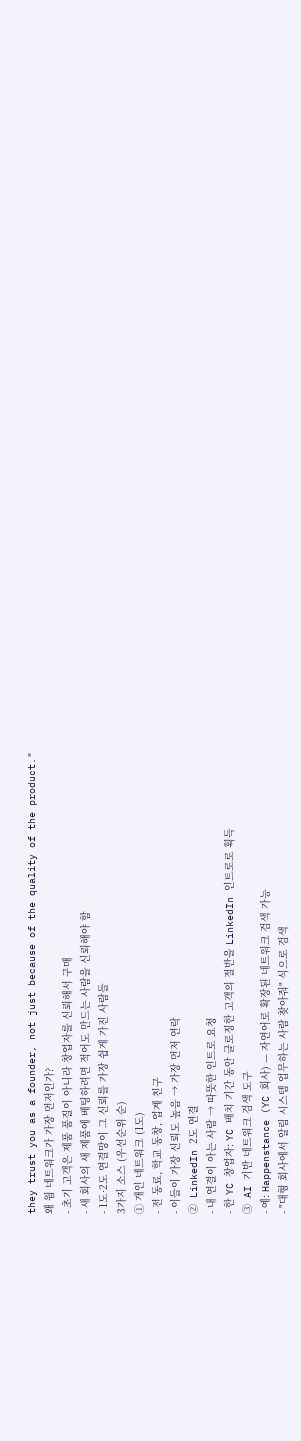they trust you as a founder, not just because of the quality of the product."
왜 웜 네트워크가 가장 먼저인가?
- 초기 고객은 제품 품질이 아니라 창업자를 신뢰해서 구매
- 새 회사의 새 제품에 베팅하려면 적어도 만드는 사람을 신뢰해야 함
- 1도·2도 연결망이 그 신뢰를 가장 쉽게 가진 사람들
3가지 소스 (우선순위 순)
① 개인 네트워크 (1도)
- 전 동료, 학교 동창, 업계 친구
- 이들이 가장 신뢰도 높음 → 가장 먼저 연락
② LinkedIn 2도 연결
- 내 연결이 아는 사람 → 따뜻한 인트로 요청
- 한 YC 창업자: YC 배치 기간 동안 클로징한 고객의 절반을 LinkedIn 인트로로 획득
③ AI 기반 네트워크 검색 도구
- 예: Happenstance (YC 회사) — 자연어로 확장된 네트워크 검색 가능
- "대형 회사에서 알림 시스템 업무하는 사람 찾아줘" 식으로 검색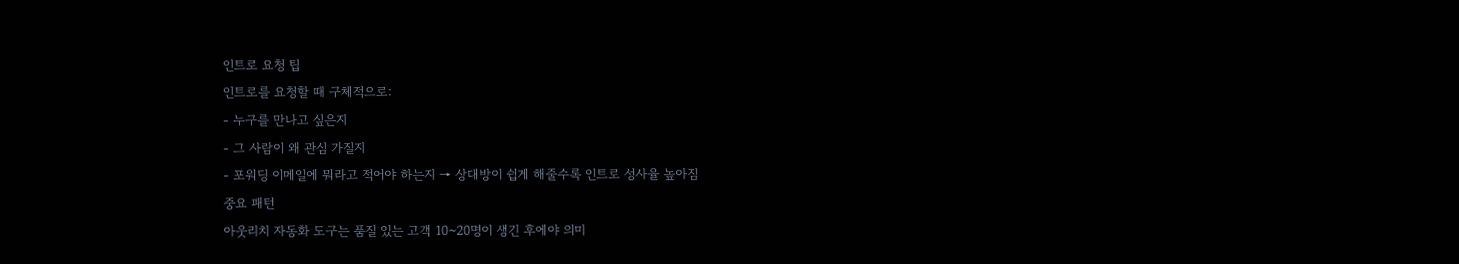인트로 요청 팁
인트로를 요청할 때 구체적으로:
- 누구를 만나고 싶은지
- 그 사람이 왜 관심 가질지
- 포워딩 이메일에 뭐라고 적어야 하는지 → 상대방이 쉽게 해줄수록 인트로 성사율 높아짐
중요 패턴
아웃리치 자동화 도구는 품질 있는 고객 10~20명이 생긴 후에야 의미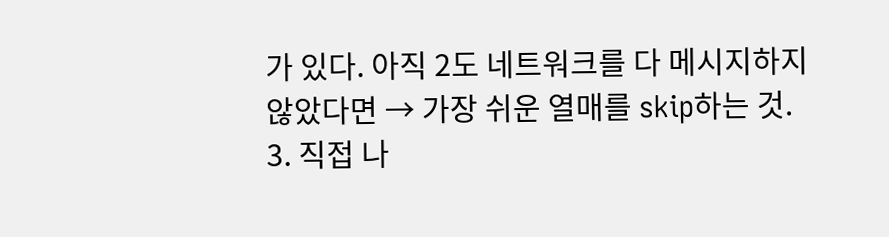가 있다. 아직 2도 네트워크를 다 메시지하지 않았다면 → 가장 쉬운 열매를 skip하는 것.
3. 직접 나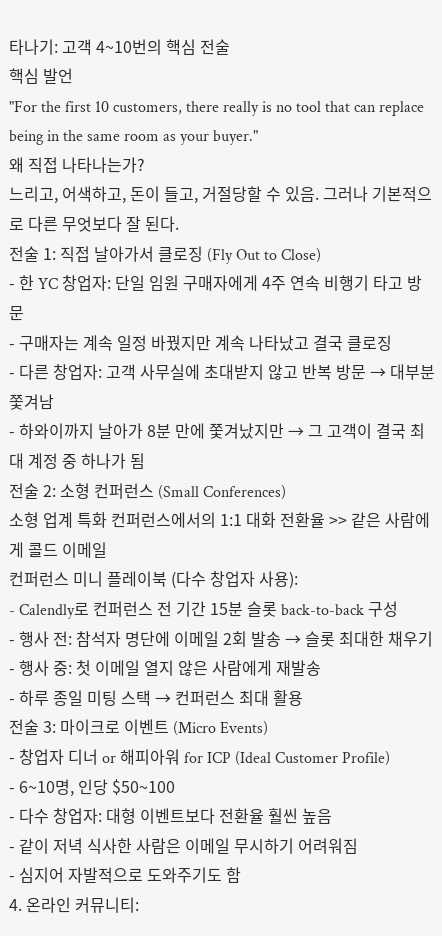타나기: 고객 4~10번의 핵심 전술
핵심 발언
"For the first 10 customers, there really is no tool that can replace being in the same room as your buyer."
왜 직접 나타나는가?
느리고, 어색하고, 돈이 들고, 거절당할 수 있음. 그러나 기본적으로 다른 무엇보다 잘 된다.
전술 1: 직접 날아가서 클로징 (Fly Out to Close)
- 한 YC 창업자: 단일 임원 구매자에게 4주 연속 비행기 타고 방문
- 구매자는 계속 일정 바꿨지만 계속 나타났고 결국 클로징
- 다른 창업자: 고객 사무실에 초대받지 않고 반복 방문 → 대부분 쫓겨남
- 하와이까지 날아가 8분 만에 쫓겨났지만 → 그 고객이 결국 최대 계정 중 하나가 됨
전술 2: 소형 컨퍼런스 (Small Conferences)
소형 업계 특화 컨퍼런스에서의 1:1 대화 전환율 >> 같은 사람에게 콜드 이메일
컨퍼런스 미니 플레이북 (다수 창업자 사용):
- Calendly로 컨퍼런스 전 기간 15분 슬롯 back-to-back 구성
- 행사 전: 참석자 명단에 이메일 2회 발송 → 슬롯 최대한 채우기
- 행사 중: 첫 이메일 열지 않은 사람에게 재발송
- 하루 종일 미팅 스택 → 컨퍼런스 최대 활용
전술 3: 마이크로 이벤트 (Micro Events)
- 창업자 디너 or 해피아워 for ICP (Ideal Customer Profile)
- 6~10명, 인당 $50~100
- 다수 창업자: 대형 이벤트보다 전환율 훨씬 높음
- 같이 저녁 식사한 사람은 이메일 무시하기 어려워짐
- 심지어 자발적으로 도와주기도 함
4. 온라인 커뮤니티: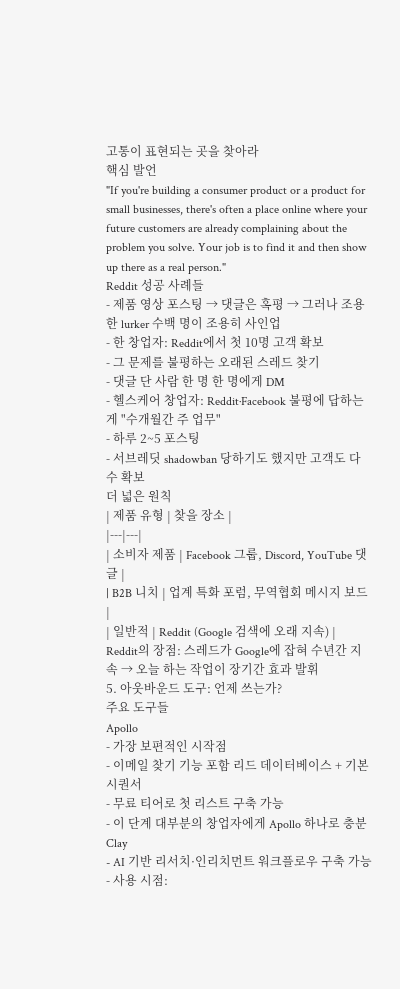고통이 표현되는 곳을 찾아라
핵심 발언
"If you're building a consumer product or a product for small businesses, there's often a place online where your future customers are already complaining about the problem you solve. Your job is to find it and then show up there as a real person."
Reddit 성공 사례들
- 제품 영상 포스팅 → 댓글은 혹평 → 그러나 조용한 lurker 수백 명이 조용히 사인업
- 한 창업자: Reddit에서 첫 10명 고객 확보
- 그 문제를 불평하는 오래된 스레드 찾기
- 댓글 단 사람 한 명 한 명에게 DM
- 헬스케어 창업자: Reddit·Facebook 불평에 답하는 게 "수개월간 주 업무"
- 하루 2~5 포스팅
- 서브레딧 shadowban 당하기도 했지만 고객도 다수 확보
더 넓은 원칙
| 제품 유형 | 찾을 장소 |
|---|---|
| 소비자 제품 | Facebook 그룹, Discord, YouTube 댓글 |
| B2B 니치 | 업계 특화 포럼, 무역협회 메시지 보드 |
| 일반적 | Reddit (Google 검색에 오래 지속) |
Reddit의 장점: 스레드가 Google에 잡혀 수년간 지속 → 오늘 하는 작업이 장기간 효과 발휘
5. 아웃바운드 도구: 언제 쓰는가?
주요 도구들
Apollo
- 가장 보편적인 시작점
- 이메일 찾기 기능 포함 리드 데이터베이스 + 기본 시퀀서
- 무료 티어로 첫 리스트 구축 가능
- 이 단계 대부분의 창업자에게 Apollo 하나로 충분
Clay
- AI 기반 리서치·인리치먼트 워크플로우 구축 가능
- 사용 시점: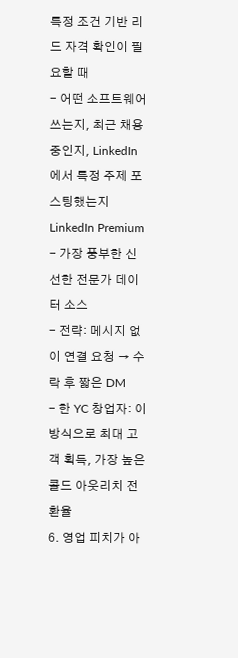특정 조건 기반 리드 자격 확인이 필요할 때
- 어떤 소프트웨어 쓰는지, 최근 채용 중인지, LinkedIn에서 특정 주제 포스팅했는지
LinkedIn Premium
- 가장 풍부한 신선한 전문가 데이터 소스
- 전략: 메시지 없이 연결 요청 → 수락 후 짧은 DM
- 한 YC 창업자: 이 방식으로 최대 고객 획득, 가장 높은 콜드 아웃리치 전환율
6. 영업 피치가 아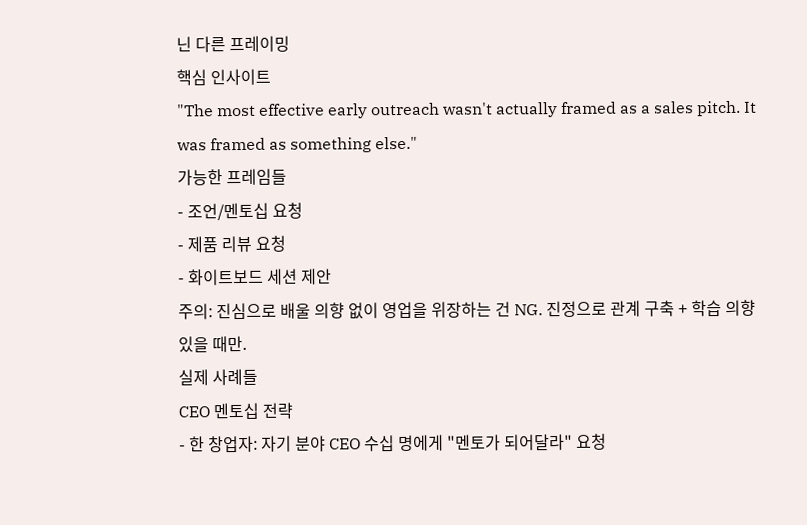닌 다른 프레이밍
핵심 인사이트
"The most effective early outreach wasn't actually framed as a sales pitch. It was framed as something else."
가능한 프레임들
- 조언/멘토십 요청
- 제품 리뷰 요청
- 화이트보드 세션 제안
주의: 진심으로 배울 의향 없이 영업을 위장하는 건 NG. 진정으로 관계 구축 + 학습 의향 있을 때만.
실제 사례들
CEO 멘토십 전략
- 한 창업자: 자기 분야 CEO 수십 명에게 "멘토가 되어달라" 요청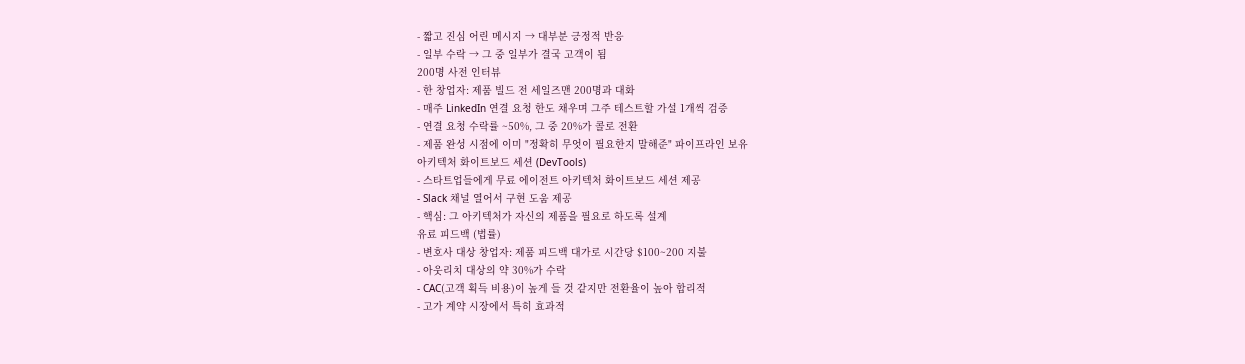- 짧고 진심 어린 메시지 → 대부분 긍정적 반응
- 일부 수락 → 그 중 일부가 결국 고객이 됨
200명 사전 인터뷰
- 한 창업자: 제품 빌드 전 세일즈맨 200명과 대화
- 매주 LinkedIn 연결 요청 한도 채우며 그주 테스트할 가설 1개씩 검증
- 연결 요청 수락률 ~50%, 그 중 20%가 콜로 전환
- 제품 완성 시점에 이미 "정확히 무엇이 필요한지 말해준" 파이프라인 보유
아키텍처 화이트보드 세션 (DevTools)
- 스타트업들에게 무료 에이전트 아키텍처 화이트보드 세션 제공
- Slack 채널 열어서 구현 도움 제공
- 핵심: 그 아키텍처가 자신의 제품을 필요로 하도록 설계
유료 피드백 (법률)
- 변호사 대상 창업자: 제품 피드백 대가로 시간당 $100~200 지불
- 아웃리치 대상의 약 30%가 수락
- CAC(고객 획득 비용)이 높게 들 것 같지만 전환율이 높아 합리적
- 고가 계약 시장에서 특히 효과적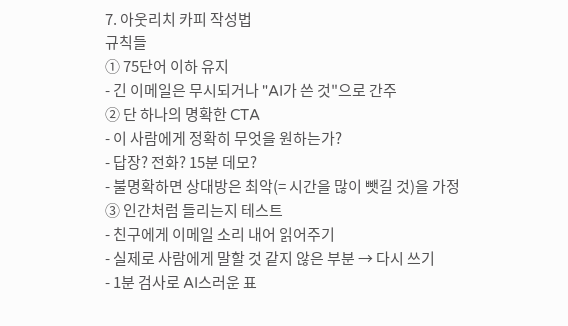7. 아웃리치 카피 작성법
규칙들
① 75단어 이하 유지
- 긴 이메일은 무시되거나 "AI가 쓴 것"으로 간주
② 단 하나의 명확한 CTA
- 이 사람에게 정확히 무엇을 원하는가?
- 답장? 전화? 15분 데모?
- 불명확하면 상대방은 최악(= 시간을 많이 뺏길 것)을 가정
③ 인간처럼 들리는지 테스트
- 친구에게 이메일 소리 내어 읽어주기
- 실제로 사람에게 말할 것 같지 않은 부분 → 다시 쓰기
- 1분 검사로 AI스러운 표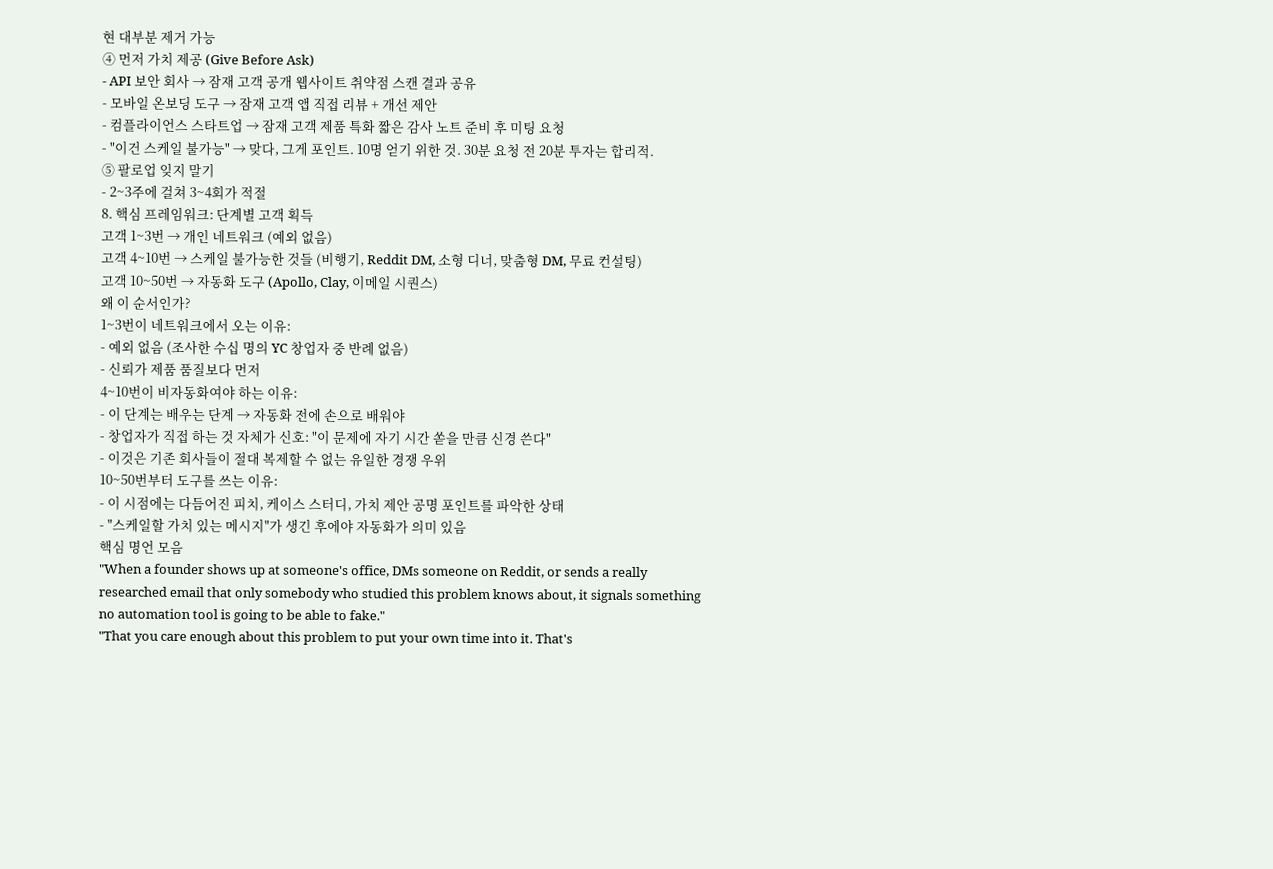현 대부분 제거 가능
④ 먼저 가치 제공 (Give Before Ask)
- API 보안 회사 → 잠재 고객 공개 웹사이트 취약점 스캔 결과 공유
- 모바일 온보딩 도구 → 잠재 고객 앱 직접 리뷰 + 개선 제안
- 컴플라이언스 스타트업 → 잠재 고객 제품 특화 짧은 감사 노트 준비 후 미팅 요청
- "이건 스케일 불가능" → 맞다, 그게 포인트. 10명 얻기 위한 것. 30분 요청 전 20분 투자는 합리적.
⑤ 팔로업 잊지 말기
- 2~3주에 걸쳐 3~4회가 적절
8. 핵심 프레임워크: 단계별 고객 획득
고객 1~3번 → 개인 네트워크 (예외 없음)
고객 4~10번 → 스케일 불가능한 것들 (비행기, Reddit DM, 소형 디너, 맞춤형 DM, 무료 컨설팅)
고객 10~50번 → 자동화 도구 (Apollo, Clay, 이메일 시퀀스)
왜 이 순서인가?
1~3번이 네트워크에서 오는 이유:
- 예외 없음 (조사한 수십 명의 YC 창업자 중 반례 없음)
- 신뢰가 제품 품질보다 먼저
4~10번이 비자동화여야 하는 이유:
- 이 단계는 배우는 단계 → 자동화 전에 손으로 배워야
- 창업자가 직접 하는 것 자체가 신호: "이 문제에 자기 시간 쏟을 만큼 신경 쓴다"
- 이것은 기존 회사들이 절대 복제할 수 없는 유일한 경쟁 우위
10~50번부터 도구를 쓰는 이유:
- 이 시점에는 다듬어진 피치, 케이스 스터디, 가치 제안 공명 포인트를 파악한 상태
- "스케일할 가치 있는 메시지"가 생긴 후에야 자동화가 의미 있음
핵심 명언 모음
"When a founder shows up at someone's office, DMs someone on Reddit, or sends a really researched email that only somebody who studied this problem knows about, it signals something no automation tool is going to be able to fake."
"That you care enough about this problem to put your own time into it. That's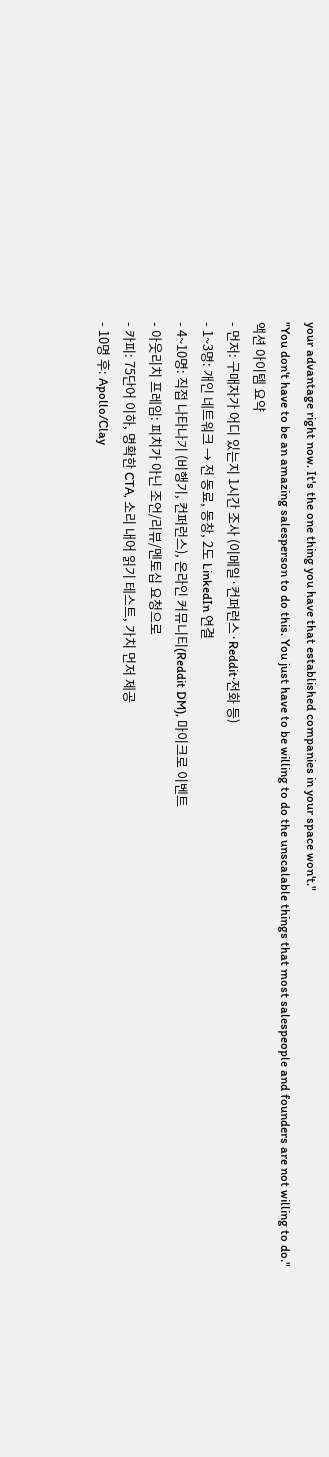your advantage right now. It's the one thing you have that established companies in your space won't."
"You don't have to be an amazing salesperson to do this. You just have to be willing to do the unscalable things that most salespeople and founders are not willing to do."
액션 아이템 요약
- 먼저: 구매자가 어디 있는지 1시간 조사 (이메일·컨퍼런스·Reddit·전화 등)
- 1~3명: 개인 네트워크 → 전 동료, 동창, 2도 LinkedIn 연결
- 4~10명: 직접 나타나기 (비행기, 컨퍼런스), 온라인 커뮤니티(Reddit DM), 마이크로 이벤트
- 아웃리치 프레임: 피치가 아닌 조언/리뷰/멘토십 요청으로
- 카피: 75단어 이하, 명확한 CTA, 소리 내어 읽기 테스트, 가치 먼저 제공
- 10명 후: Apollo/Clay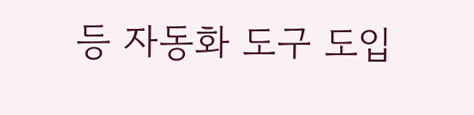등 자동화 도구 도입